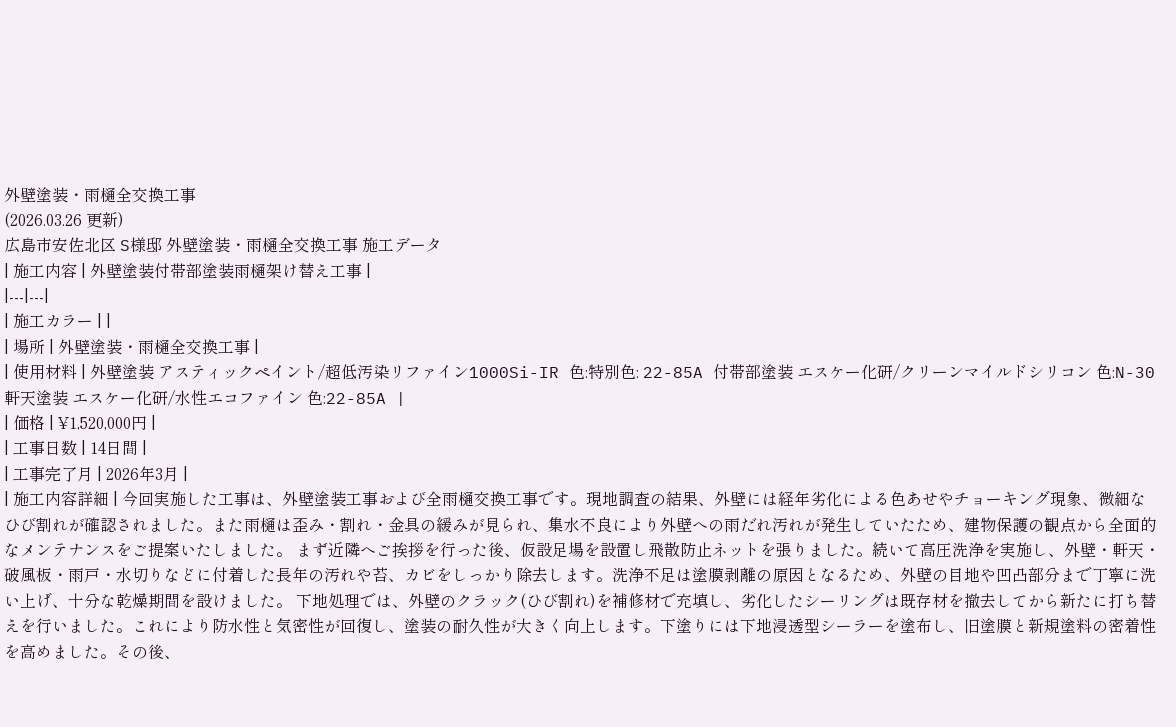外壁塗装・雨樋全交換工事
(2026.03.26 更新)
広島市安佐北区 S様邸 外壁塗装・雨樋全交換工事 施工データ
| 施工内容 | 外壁塗装付帯部塗装雨樋架け替え工事 |
|---|---|
| 施工カラー | |
| 場所 | 外壁塗装・雨樋全交換工事 |
| 使用材料 | 外壁塗装 アスティックペイント/超低汚染リファイン1000Si-IR 色:特別色: 22-85A 付帯部塗装 エスケー化研/クリーンマイルドシリコン 色:N-30 軒天塗装 エスケー化研/水性エコファイン 色:22-85A |
| 価格 | ¥1,520,000円 |
| 工事日数 | 14日間 |
| 工事完了月 | 2026年3月 |
| 施工内容詳細 | 今回実施した工事は、外壁塗装工事および全雨樋交換工事です。現地調査の結果、外壁には経年劣化による色あせやチョーキング現象、微細なひび割れが確認されました。また雨樋は歪み・割れ・金具の緩みが見られ、集水不良により外壁への雨だれ汚れが発生していたため、建物保護の観点から全面的なメンテナンスをご提案いたしました。 まず近隣へご挨拶を行った後、仮設足場を設置し飛散防止ネットを張りました。続いて高圧洗浄を実施し、外壁・軒天・破風板・雨戸・水切りなどに付着した長年の汚れや苔、カビをしっかり除去します。洗浄不足は塗膜剥離の原因となるため、外壁の目地や凹凸部分まで丁寧に洗い上げ、十分な乾燥期間を設けました。 下地処理では、外壁のクラック(ひび割れ)を補修材で充填し、劣化したシーリングは既存材を撤去してから新たに打ち替えを行いました。これにより防水性と気密性が回復し、塗装の耐久性が大きく向上します。下塗りには下地浸透型シーラーを塗布し、旧塗膜と新規塗料の密着性を高めました。その後、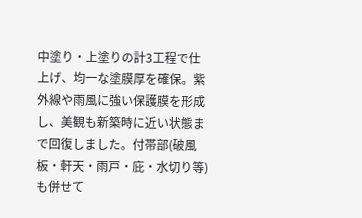中塗り・上塗りの計3工程で仕上げ、均一な塗膜厚を確保。紫外線や雨風に強い保護膜を形成し、美観も新築時に近い状態まで回復しました。付帯部(破風板・軒天・雨戸・庇・水切り等)も併せて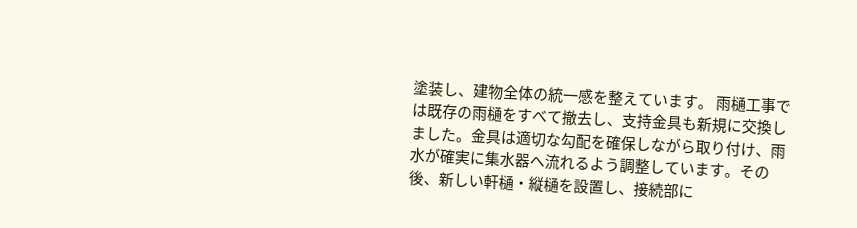塗装し、建物全体の統一感を整えています。 雨樋工事では既存の雨樋をすべて撤去し、支持金具も新規に交換しました。金具は適切な勾配を確保しながら取り付け、雨水が確実に集水器へ流れるよう調整しています。その後、新しい軒樋・縦樋を設置し、接続部に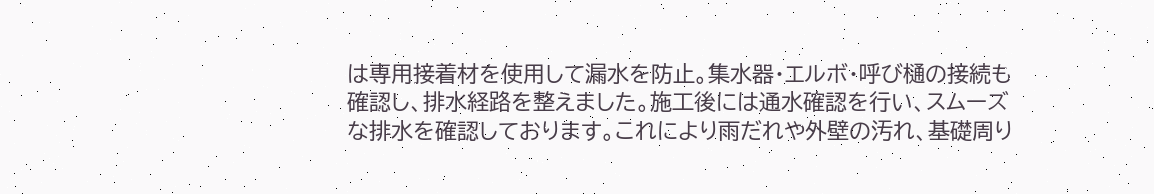は専用接着材を使用して漏水を防止。集水器・エルボ・呼び樋の接続も確認し、排水経路を整えました。施工後には通水確認を行い、スムーズな排水を確認しております。これにより雨だれや外壁の汚れ、基礎周り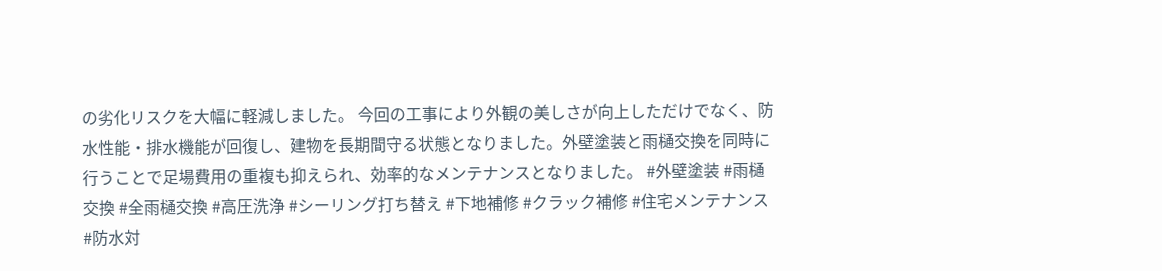の劣化リスクを大幅に軽減しました。 今回の工事により外観の美しさが向上しただけでなく、防水性能・排水機能が回復し、建物を長期間守る状態となりました。外壁塗装と雨樋交換を同時に行うことで足場費用の重複も抑えられ、効率的なメンテナンスとなりました。 #外壁塗装 #雨樋交換 #全雨樋交換 #高圧洗浄 #シーリング打ち替え #下地補修 #クラック補修 #住宅メンテナンス #防水対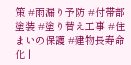策 #雨漏り予防 #付帯部塗装 #塗り替え工事 #住まいの保護 #建物長寿命化 |